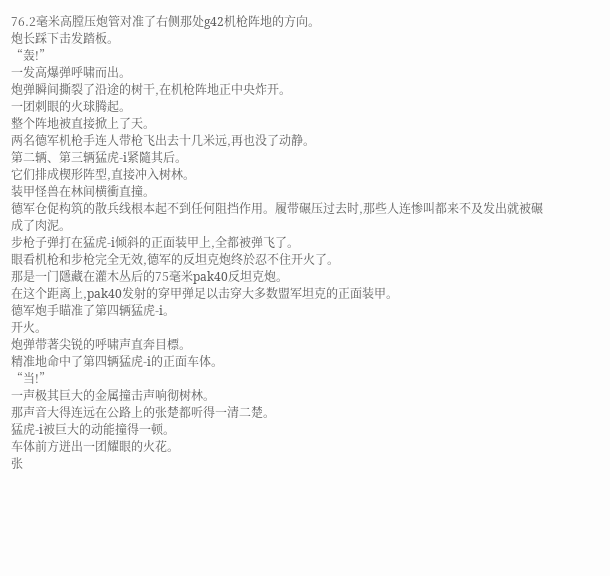76.2毫米高膛压炮管对准了右侧那处g42机枪阵地的方向。
炮长踩下击发踏板。
“轰!”
一发高爆弹呼啸而出。
炮弹瞬间撕裂了沿途的树干,在机枪阵地正中央炸开。
一团刺眼的火球腾起。
整个阵地被直接掀上了天。
两名德军机枪手连人带枪飞出去十几米远,再也没了动静。
第二辆、第三辆猛虎-i紧隨其后。
它们排成楔形阵型,直接冲入树林。
装甲怪兽在林间横衝直撞。
德军仓促构筑的散兵线根本起不到任何阻挡作用。履带碾压过去时,那些人连惨叫都来不及发出就被碾成了肉泥。
步枪子弹打在猛虎-i倾斜的正面装甲上,全都被弹飞了。
眼看机枪和步枪完全无效,德军的反坦克炮终於忍不住开火了。
那是一门隱藏在灌木丛后的75毫米pak40反坦克炮。
在这个距离上,pak40发射的穿甲弹足以击穿大多数盟军坦克的正面装甲。
德军炮手瞄准了第四辆猛虎-i。
开火。
炮弹带著尖锐的呼啸声直奔目標。
精准地命中了第四辆猛虎-i的正面车体。
“当!”
一声极其巨大的金属撞击声响彻树林。
那声音大得连远在公路上的张楚都听得一清二楚。
猛虎-i被巨大的动能撞得一顿。
车体前方迸出一团耀眼的火花。
张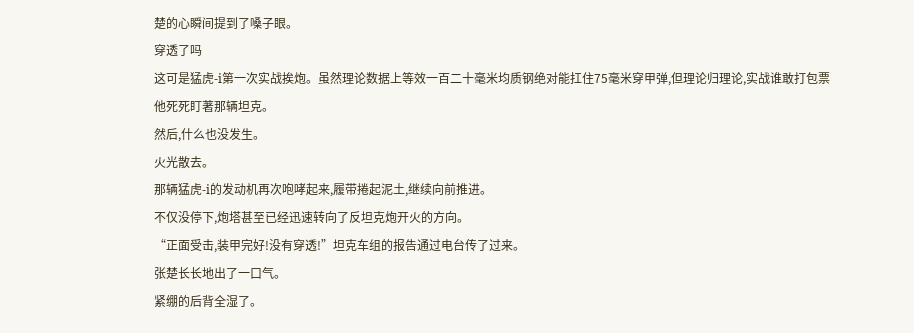楚的心瞬间提到了嗓子眼。
穿透了吗
这可是猛虎-i第一次实战挨炮。虽然理论数据上等效一百二十毫米均质钢绝对能扛住75毫米穿甲弹,但理论归理论,实战谁敢打包票
他死死盯著那辆坦克。
然后,什么也没发生。
火光散去。
那辆猛虎-i的发动机再次咆哮起来,履带捲起泥土,继续向前推进。
不仅没停下,炮塔甚至已经迅速转向了反坦克炮开火的方向。
“正面受击,装甲完好!没有穿透!”坦克车组的报告通过电台传了过来。
张楚长长地出了一口气。
紧绷的后背全湿了。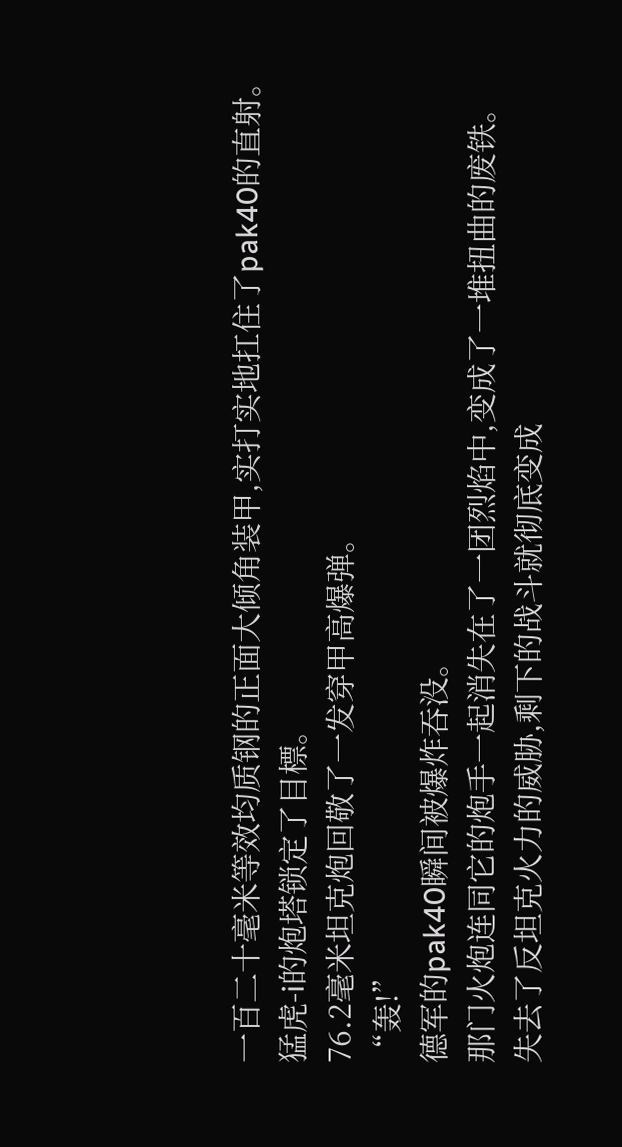一百二十毫米等效均质钢的正面大倾角装甲,实打实地扛住了pak40的直射。
猛虎-i的炮塔锁定了目標。
76.2毫米坦克炮回敬了一发穿甲高爆弹。
“轰!”
德军的pak40瞬间被爆炸吞没。
那门火炮连同它的炮手一起消失在了一团烈焰中,变成了一堆扭曲的废铁。
失去了反坦克火力的威胁,剩下的战斗就彻底变成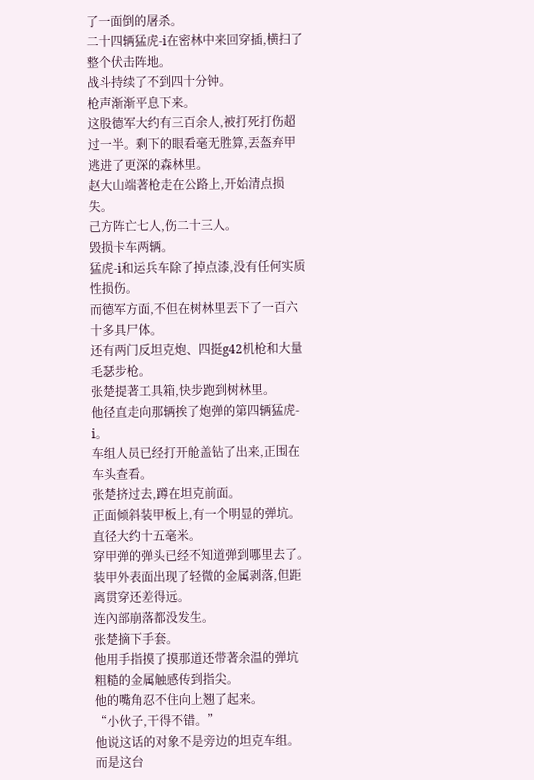了一面倒的屠杀。
二十四辆猛虎-i在密林中来回穿插,横扫了整个伏击阵地。
战斗持续了不到四十分钟。
枪声渐渐平息下来。
这股德军大约有三百余人,被打死打伤超过一半。剩下的眼看毫无胜算,丟盔弃甲逃进了更深的森林里。
赵大山端著枪走在公路上,开始清点损失。
己方阵亡七人,伤二十三人。
毁损卡车两辆。
猛虎-i和运兵车除了掉点漆,没有任何实质性损伤。
而德军方面,不但在树林里丟下了一百六十多具尸体。
还有两门反坦克炮、四挺g42机枪和大量毛瑟步枪。
张楚提著工具箱,快步跑到树林里。
他径直走向那辆挨了炮弹的第四辆猛虎-i。
车组人员已经打开舱盖钻了出来,正围在车头查看。
张楚挤过去,蹲在坦克前面。
正面倾斜装甲板上,有一个明显的弹坑。
直径大约十五毫米。
穿甲弹的弹头已经不知道弹到哪里去了。装甲外表面出现了轻微的金属剥落,但距离贯穿还差得远。
连內部崩落都没发生。
张楚摘下手套。
他用手指摸了摸那道还带著余温的弹坑
粗糙的金属触感传到指尖。
他的嘴角忍不住向上翘了起来。
“小伙子,干得不错。”
他说这话的对象不是旁边的坦克车组。
而是这台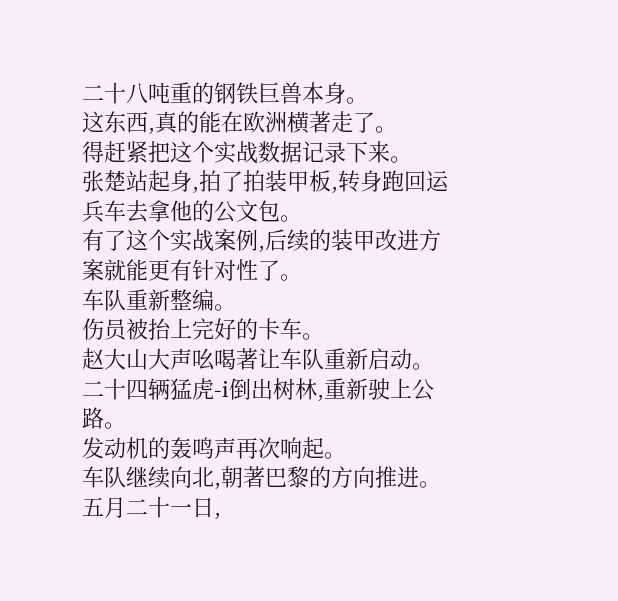二十八吨重的钢铁巨兽本身。
这东西,真的能在欧洲横著走了。
得赶紧把这个实战数据记录下来。
张楚站起身,拍了拍装甲板,转身跑回运兵车去拿他的公文包。
有了这个实战案例,后续的装甲改进方案就能更有针对性了。
车队重新整编。
伤员被抬上完好的卡车。
赵大山大声吆喝著让车队重新启动。
二十四辆猛虎-i倒出树林,重新驶上公路。
发动机的轰鸣声再次响起。
车队继续向北,朝著巴黎的方向推进。
五月二十一日,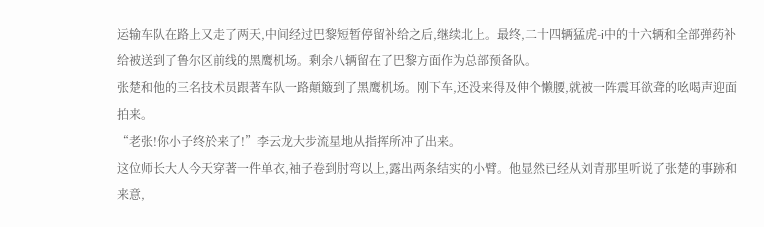运输车队在路上又走了两天,中间经过巴黎短暂停留补给之后,继续北上。最终,二十四辆猛虎-i中的十六辆和全部弹药补给被送到了鲁尔区前线的黑鹰机场。剩余八辆留在了巴黎方面作为总部预备队。
张楚和他的三名技术员跟著车队一路顛簸到了黑鹰机场。刚下车,还没来得及伸个懒腰,就被一阵震耳欲聋的吆喝声迎面拍来。
“老张!你小子终於来了!”李云龙大步流星地从指挥所冲了出来。
这位师长大人今天穿著一件单衣,袖子卷到肘弯以上,露出两条结实的小臂。他显然已经从刘青那里听说了张楚的事跡和来意,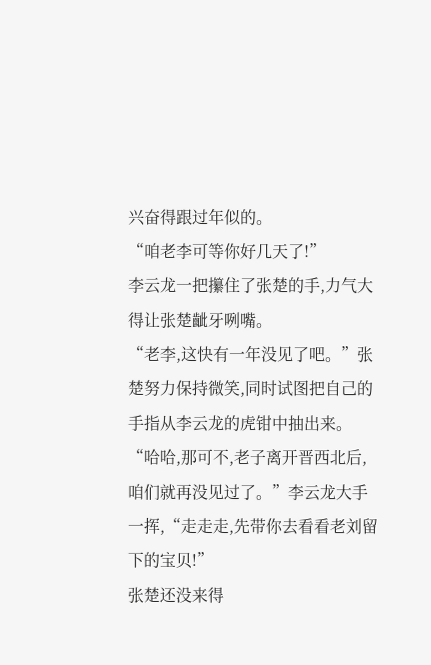兴奋得跟过年似的。
“咱老李可等你好几天了!”
李云龙一把攥住了张楚的手,力气大得让张楚齜牙咧嘴。
“老李,这快有一年没见了吧。”张楚努力保持微笑,同时试图把自己的手指从李云龙的虎钳中抽出来。
“哈哈,那可不,老子离开晋西北后,咱们就再没见过了。”李云龙大手一挥,“走走走,先带你去看看老刘留下的宝贝!”
张楚还没来得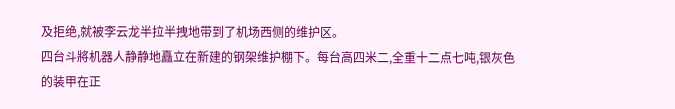及拒绝,就被李云龙半拉半拽地带到了机场西侧的维护区。
四台斗將机器人静静地矗立在新建的钢架维护棚下。每台高四米二,全重十二点七吨,银灰色的装甲在正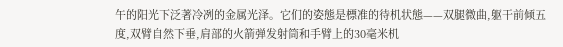午的阳光下泛著冷冽的金属光泽。它们的姿態是標准的待机状態——双腿微曲,躯干前倾五度,双臂自然下垂,肩部的火箭弹发射筒和手臂上的30毫米机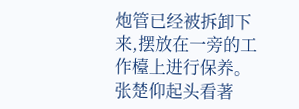炮管已经被拆卸下来,摆放在一旁的工作檯上进行保养。
张楚仰起头看著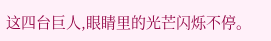这四台巨人,眼睛里的光芒闪烁不停。